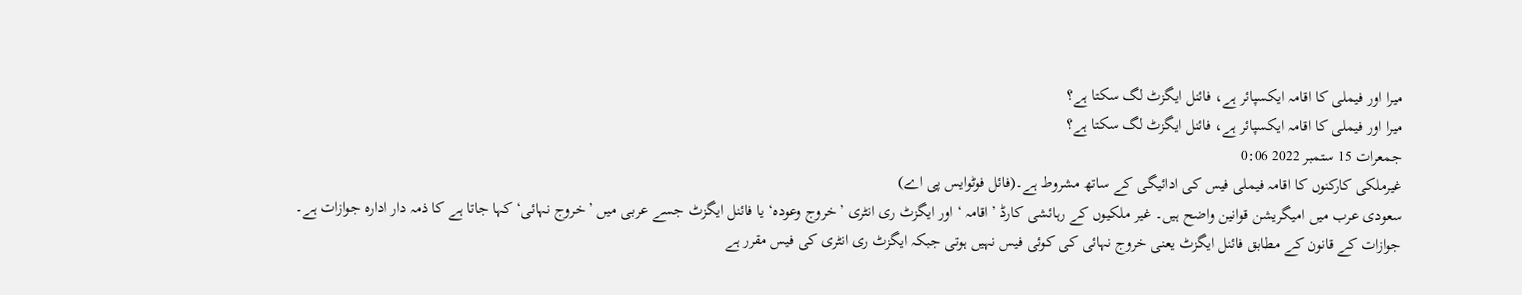میرا اور فیملی کا اقامہ ایکسپائر ہے، فائنل ایگزٹ لگ سکتا ہے؟
میرا اور فیملی کا اقامہ ایکسپائر ہے، فائنل ایگزٹ لگ سکتا ہے؟
جمعرات 15 ستمبر 2022 0:06
غیرملکی کارکنوں کا اقامہ فیملی فیس کی ادائیگی کے ساتھ مشروط ہے۔(فائل فوٹوایس پی اے)
سعودی عرب میں امیگریشن قوانین واضح ہیں۔ غیر ملکیوں کے رہائشی کارڈ ’اقامہ ‘ اور ایگزٹ ری انٹری ’خروج وعودہ‘ یا فائنل ایگزٹ جسے عربی میں ’خروج نہائی‘ کہا جاتا ہے کا ذمہ دار ادارہ جوازات ہے۔
جوازات کے قانون کے مطابق فائنل ایگزٹ یعنی خروج نہائی کی کوئی فیس نہیں ہوتی جبکہ ایگزٹ ری انٹری کی فیس مقرر ہے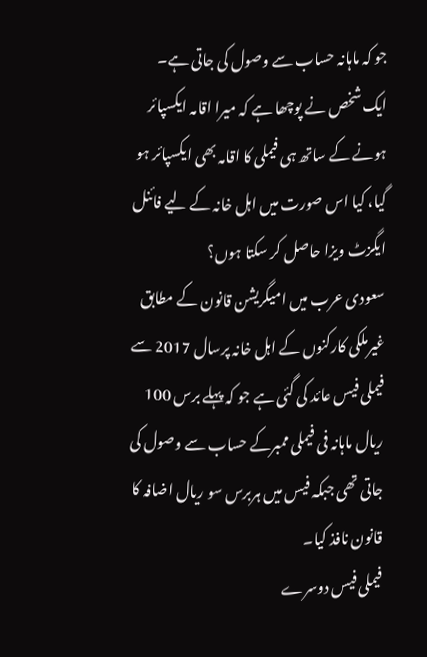جو کہ ماہانہ حساب سے وصول کی جاتی ہے۔
ایک شخص نے پوچھا ہے کہ میرا اقامہ ایکسپائر ہونے کے ساتھ ہی فیملی کا اقامہ بھی ایکسپائر ہو گیا، کیا اس صورت میں اہل خانہ کے لیے فائنل ایگزٹ ویزا حاصل کر سکتا ہوں؟
سعودی عرب میں امیگریشن قانون کے مطابق غیرملکی کارکنوں کے اہل خانہ پرسال 2017 سے فیملی فیس عائد کی گئی ہے جو کہ پہلے برس 100 ریال ماہانہ فی فیملی ممبرکے حساب سے وصول کی جاتی تھی جبکہ فیس میں ہربرس سو ریال اضافہ کا قانون نافذ کیا۔
فیملی فیس دوسرے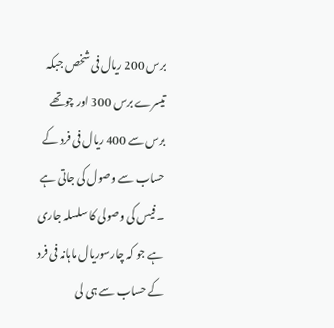برس 200 ریال فی شخص جبکہ تیسرے برس 300 اور چوتھے برس سے 400 ریال فی فرد کے حساب سے وصول کی جاتی ہے ۔ فیس کی وصولی کا سلسلہ جاری ہے جو کہ چارسوریال ماہانہ فی فرد کے حساب سے ہی لی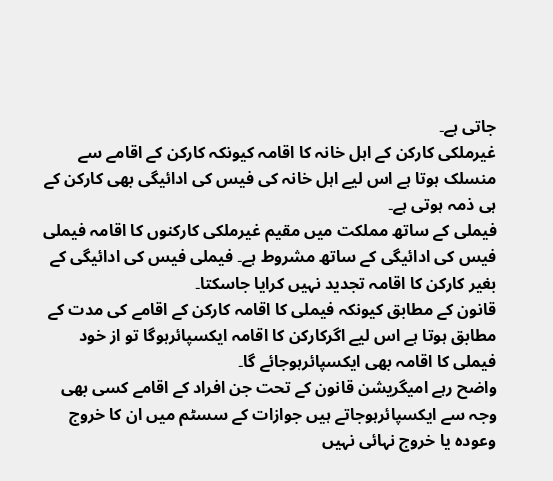جاتی ہے۔
غیرملکی کارکن کے اہل خانہ کا اقامہ کیونکہ کارکن کے اقامے سے منسلک ہوتا ہے اس لیے اہل خانہ کی فیس کی ادائیگی بھی کارکن کے ہی ذمہ ہوتی ہے۔
فیملی کے ساتھ مملکت میں مقیم غیرملکی کارکنوں کا اقامہ فیملی فیس کی ادائیگی کے ساتھ مشروط ہے۔ فیملی فیس کی ادائیگی کے بغیر کارکن کا اقامہ تجدید نہیں کرایا جاسکتا۔
قانون کے مطابق کیونکہ فیملی کا اقامہ کارکن کے اقامے کی مدت کے مطابق ہوتا ہے اس لیے اگرکارکن کا اقامہ ایکسپائرہوگا تو از خود فیملی کا اقامہ بھی ایکسپائرہوجائے گا۔
واضح رہے امیگریشن قانون کے تحت جن افراد کے اقامے کسی بھی وجہ سے ایکسپائرہوجاتے ہیں جوازات کے سسٹم میں ان کا خروج وعودہ یا خروج نہائی نہیں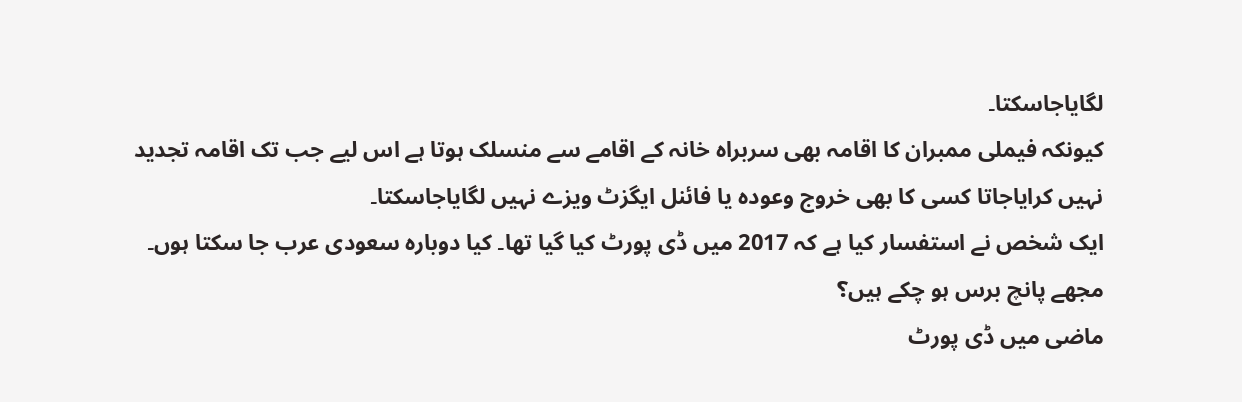لگایاجاسکتا۔
کیونکہ فیملی ممبران کا اقامہ بھی سربراہ خانہ کے اقامے سے منسلک ہوتا ہے اس لیے جب تک اقامہ تجدید نہیں کرایاجاتا کسی کا بھی خروج وعودہ یا فائنل ایگزٹ ویزے نہیں لگایاجاسکتا۔
ایک شخص نے استفسار کیا ہے کہ 2017 میں ڈی پورٹ کیا گیا تھا۔ کیا دوبارہ سعودی عرب جا سکتا ہوں۔ مجھے پانچ برس ہو چکے ہیں؟
ماضی میں ڈی پورٹ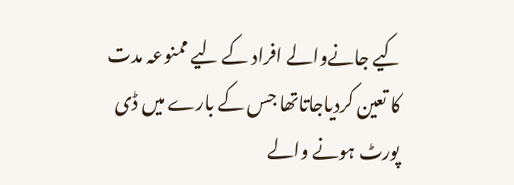کیے جانےوالے افراد کے لیے ممنوعہ مدت کا تعین کردیاجاتاتھا جس کے بارے میں ڈی پورٹ ہونے والے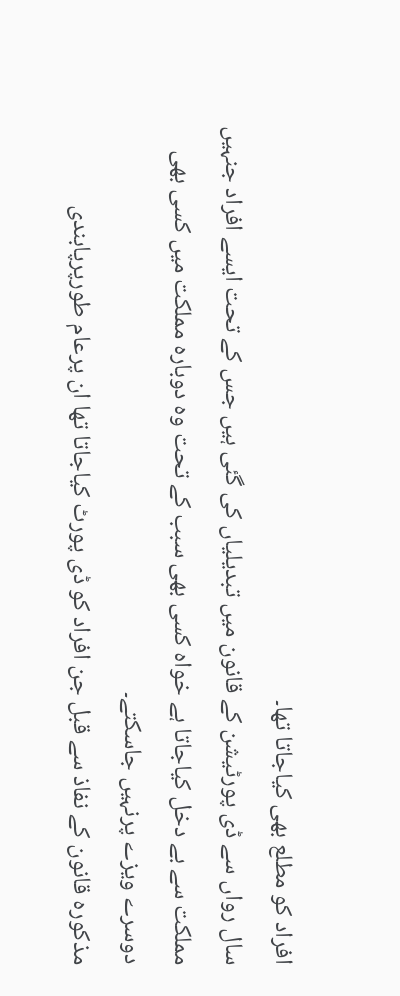افراد کو مطلع بھی کیاجاتا تھا۔
سال رواں سے ڈی پورٹیشن کے قانون میں تبدیلیاں کی گئی ہیں جس کے تحت ایسے افراد جنہیں مملکت سے بے دخل کیاجاتا ہے خواہ کسی بھی سبب کے تحت وہ دوبارہ مملکت میں کسی بھی دوسرے ویزے پرنہیں جاسکتے۔
مذکورہ قانون کے نفاذ سے قبل جن افراد کو ڈی پورٹ کیاجاتا تھا ان پرعام طورپرپابندی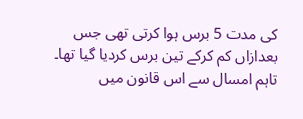کی مدت 5 برس ہوا کرتی تھی جس بعدازاں کم کرکے تین برس کردیا گیا تھا۔
تاہم امسال سے اس قانون میں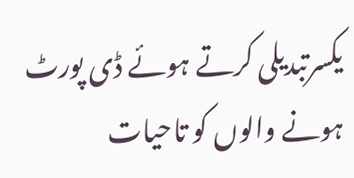یکسرتبدیلی کرتے ہوئے ڈی پورٹ ہونے والوں کو تاحیات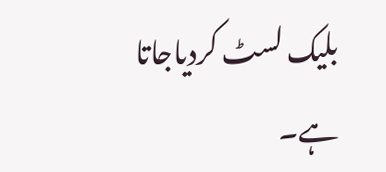بلیک لسٹ کردیاجاتا ہے۔